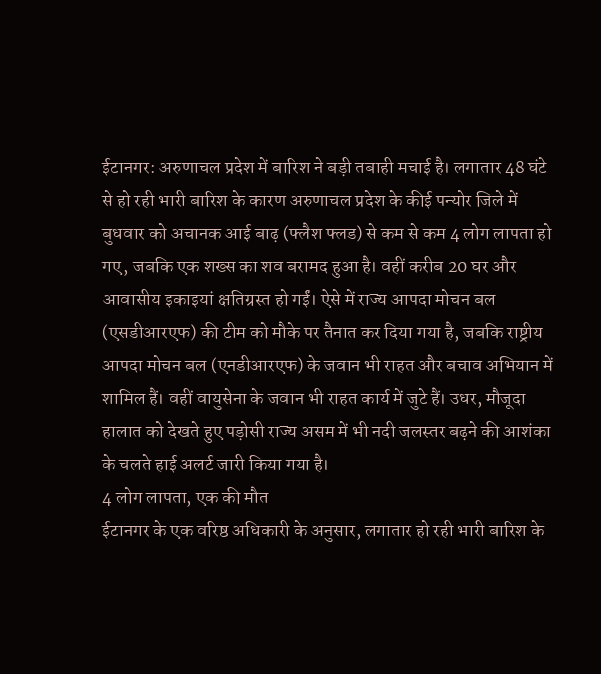ईटानगर: अरुणाचल प्रदेश में बारिश ने बड़ी तबाही मचाई है। लगातार 48 घंटे से हो रही भारी बारिश के कारण अरुणाचल प्रदेश के कीई पन्योर जिले में बुधवार को अचानक आई बाढ़ (फ्लैश फ्लड) से कम से कम 4 लोग लापता हो गए, जबकि एक शख्स का शव बरामद हुआ है। वहीं करीब 20 घर और आवासीय इकाइयां क्षतिग्रस्त हो गईं। ऐसे में राज्य आपदा मोचन बल (एसडीआरएफ) की टीम को मौके पर तैनात कर दिया गया है, जबकि राष्ट्रीय आपदा मोचन बल (एनडीआरएफ) के जवान भी राहत और बचाव अभियान में शामिल हैं। वहीं वायुसेना के जवान भी राहत कार्य में जुटे हैं। उधर, मौजूदा हालात को देखते हुए पड़ोसी राज्य असम में भी नदी जलस्तर बढ़ने की आशंका के चलते हाई अलर्ट जारी किया गया है।
4 लोग लापता, एक की मौत
ईटानगर के एक वरिष्ठ अधिकारी के अनुसार, लगातार हो रही भारी बारिश के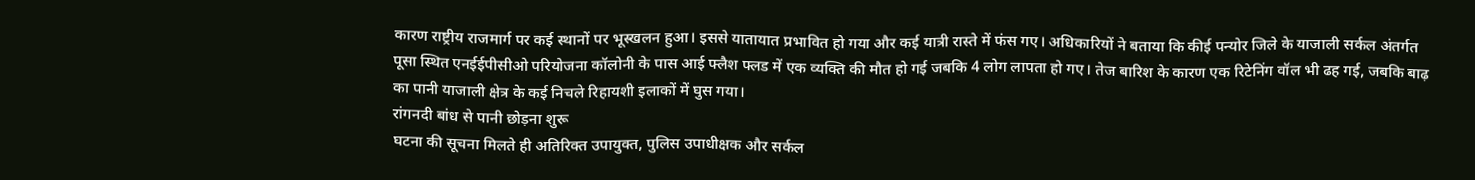कारण राष्ट्रीय राजमार्ग पर कई स्थानों पर भूस्खलन हुआ। इससे यातायात प्रभावित हो गया और कई यात्री रास्ते में फंस गए। अधिकारियों ने बताया कि कीई पन्योर जिले के याजाली सर्कल अंतर्गत पूसा स्थित एनईईपीसीओ परियोजना कॉलोनी के पास आई फ्लैश फ्लड में एक व्यक्ति की मौत हो गई जबकि 4 लोग लापता हो गए। तेज बारिश के कारण एक रिटेनिंग वॉल भी ढह गई, जबकि बाढ़ का पानी याजाली क्षेत्र के कई निचले रिहायशी इलाकों में घुस गया।
रांगनदी बांध से पानी छोड़ना शुरू
घटना की सूचना मिलते ही अतिरिक्त उपायुक्त, पुलिस उपाधीक्षक और सर्कल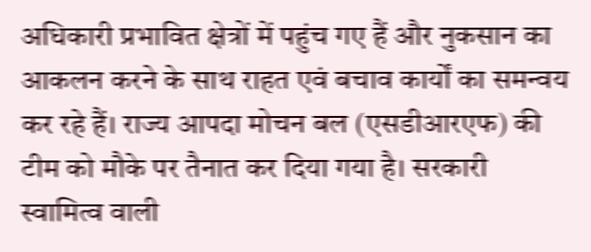अधिकारी प्रभावित क्षेत्रों में पहुंच गए हैं और नुकसान का आकलन करने के साथ राहत एवं बचाव कार्यों का समन्वय कर रहे हैं। राज्य आपदा मोचन बल (एसडीआरएफ) की टीम को मौके पर तैनात कर दिया गया है। सरकारी स्वामित्व वाली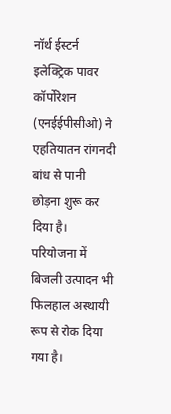नॉर्थ ईस्टर्न इलेक्ट्रिक पावर कॉर्पोरेशन (एनईईपीसीओ) ने एहतियातन रांगनदी बांध से पानी छोड़ना शुरू कर दिया है। परियोजना में बिजली उत्पादन भी फिलहाल अस्थायी रूप से रोक दिया गया है।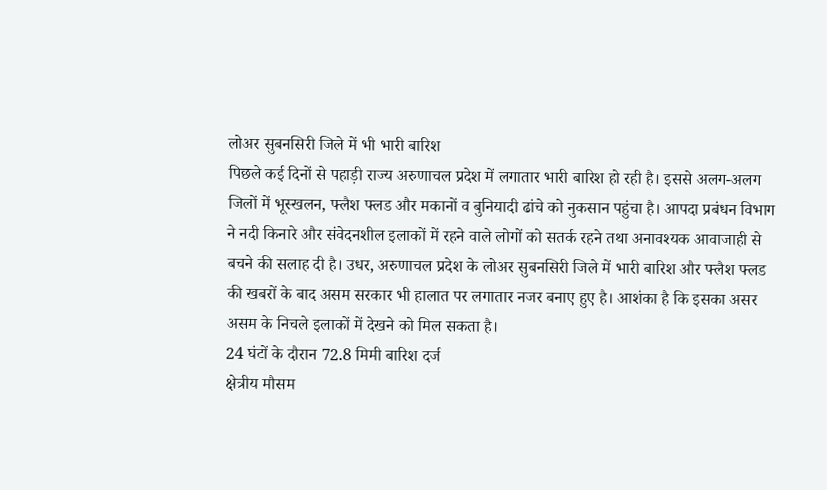लोअर सुबनसिरी जिले में भी भारी बारिश
पिछले कई दिनों से पहाड़ी राज्य अरुणाचल प्रदेश में लगातार भारी बारिश हो रही है। इससे अलग-अलग जिलों में भूस्खलन, फ्लैश फ्लड और मकानों व बुनियादी ढांचे को नुकसान पहुंचा है। आपदा प्रबंधन विभाग ने नदी किनारे और संवेदनशील इलाकों में रहने वाले लोगों को सतर्क रहने तथा अनावश्यक आवाजाही से बचने की सलाह दी है। उधर, अरुणाचल प्रदेश के लोअर सुबनसिरी जिले में भारी बारिश और फ्लैश फ्लड की खबरों के बाद असम सरकार भी हालात पर लगातार नजर बनाए हुए है। आशंका है कि इसका असर असम के निचले इलाकों में देखने को मिल सकता है।
24 घंटों के दौरान 72.8 मिमी बारिश दर्ज
क्षेत्रीय मौसम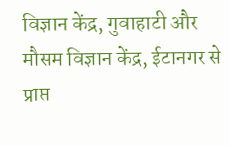विज्ञान केंद्र, गुवाहाटी और मौसम विज्ञान केंद्र, ईटानगर से प्राप्त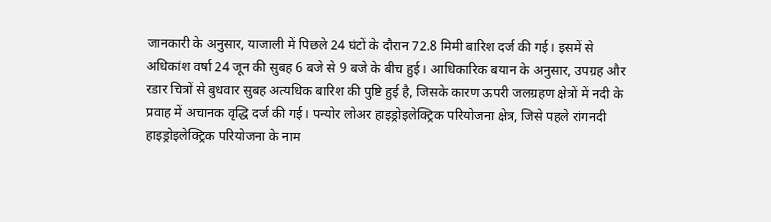जानकारी के अनुसार, याजाली में पिछले 24 घंटों के दौरान 72.8 मिमी बारिश दर्ज की गई। इसमें से अधिकांश वर्षा 24 जून की सुबह 6 बजे से 9 बजे के बीच हुई। आधिकारिक बयान के अनुसार, उपग्रह और रडार चित्रों से बुधवार सुबह अत्यधिक बारिश की पुष्टि हुई है, जिसके कारण ऊपरी जलग्रहण क्षेत्रों में नदी के प्रवाह में अचानक वृद्धि दर्ज की गई। पन्योर लोअर हाइड्रोइलेक्ट्रिक परियोजना क्षेत्र, जिसे पहले रांगनदी हाइड्रोइलेक्ट्रिक परियोजना के नाम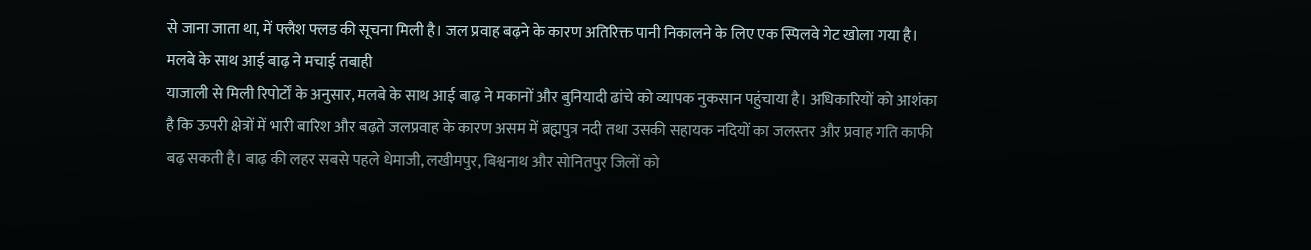से जाना जाता था, में फ्लैश फ्लड की सूचना मिली है। जल प्रवाह बढ़ने के कारण अतिरिक्त पानी निकालने के लिए एक स्पिलवे गेट खोला गया है।
मलबे के साथ आई बाढ़ ने मचाई तबाही
याजाली से मिली रिपोर्टों के अनुसार, मलबे के साथ आई बाढ़ ने मकानों और बुनियादी ढांचे को व्यापक नुकसान पहुंचाया है। अधिकारियों को आशंका है कि ऊपरी क्षेत्रों में भारी बारिश और बढ़ते जलप्रवाह के कारण असम में ब्रह्मपुत्र नदी तथा उसकी सहायक नदियों का जलस्तर और प्रवाह गति काफी बढ़ सकती है। बाढ़ की लहर सबसे पहले धेमाजी, लखीमपुर, बिश्वनाथ और सोनितपुर जिलों को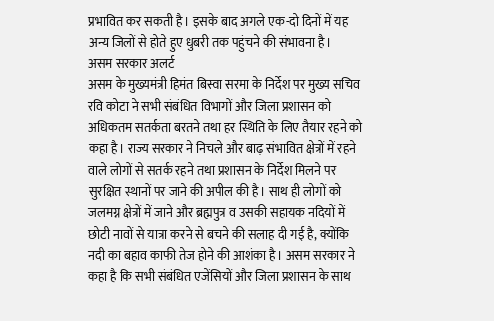प्रभावित कर सकती है। इसके बाद अगले एक-दो दिनों में यह अन्य जिलों से होते हुए धुबरी तक पहुंचने की संभावना है।
असम सरकार अलर्ट
असम के मुख्यमंत्री हिमंत बिस्वा सरमा के निर्देश पर मुख्य सचिव रवि कोटा ने सभी संबंधित विभागों और जिला प्रशासन को अधिकतम सतर्कता बरतने तथा हर स्थिति के लिए तैयार रहने को कहा है। राज्य सरकार ने निचले और बाढ़ संभावित क्षेत्रों में रहने वाले लोगों से सतर्क रहने तथा प्रशासन के निर्देश मिलने पर सुरक्षित स्थानों पर जाने की अपील की है। साथ ही लोगों को जलमग्न क्षेत्रों में जाने और ब्रह्मपुत्र व उसकी सहायक नदियों में छोटी नावों से यात्रा करने से बचने की सलाह दी गई है, क्योंकि नदी का बहाव काफी तेज होने की आशंका है। असम सरकार ने कहा है कि सभी संबंधित एजेंसियों और जिला प्रशासन के साथ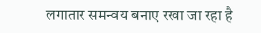लगातार समन्वय बनाए रखा जा रहा है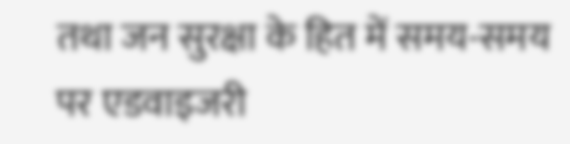तथा जन सुरक्षा के हित में समय-समय पर एडवाइजरी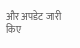और अपडेट जारी किए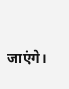जाएंगे।